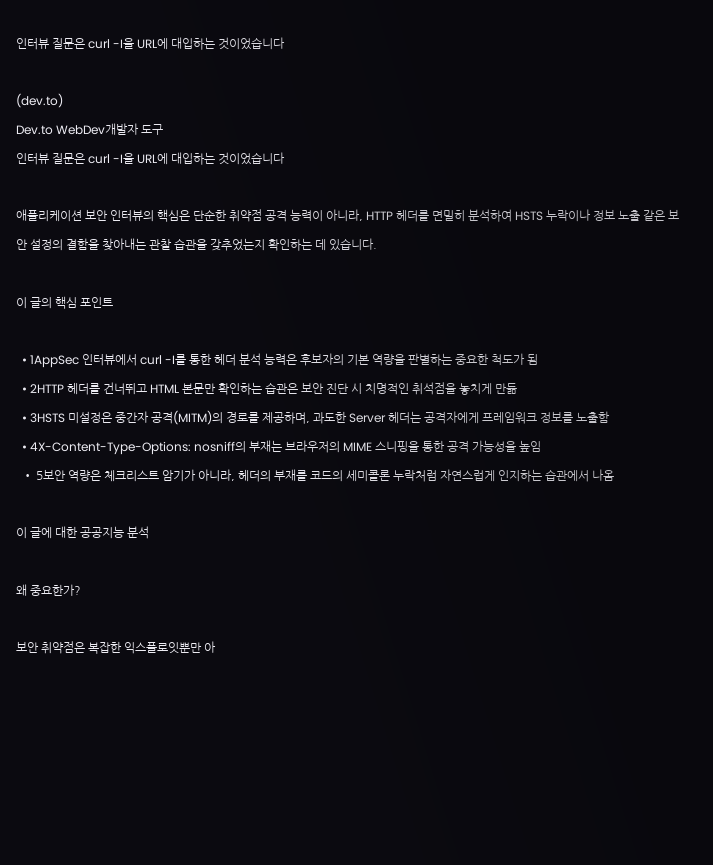인터뷰 질문은 curl -I을 URL에 대입하는 것이었습니다

(dev.to)
Dev.to WebDev개발자 도구
인터뷰 질문은 curl -I을 URL에 대입하는 것이었습니다

애플리케이션 보안 인터뷰의 핵심은 단순한 취약점 공격 능력이 아니라, HTTP 헤더를 면밀히 분석하여 HSTS 누락이나 정보 노출 같은 보안 설정의 결함을 찾아내는 관찰 습관을 갖추었는지 확인하는 데 있습니다.

이 글의 핵심 포인트

  • 1AppSec 인터뷰에서 curl -I를 통한 헤더 분석 능력은 후보자의 기본 역량을 판별하는 중요한 척도가 됨
  • 2HTTP 헤더를 건너뛰고 HTML 본문만 확인하는 습관은 보안 진단 시 치명적인 취석점을 놓치게 만듦
  • 3HSTS 미설정은 중간자 공격(MITM)의 경로를 제공하며, 과도한 Server 헤더는 공격자에게 프레임워크 정보를 노출함
  • 4X-Content-Type-Options: nosniff의 부재는 브라우저의 MIME 스니핑을 통한 공격 가능성을 높임
  • 5보안 역량은 체크리스트 암기가 아니라, 헤더의 부재를 코드의 세미콜론 누락처럼 자연스럽게 인지하는 습관에서 나옴

이 글에 대한 공공지능 분석

왜 중요한가?

보안 취약점은 복잡한 익스플로잇뿐만 아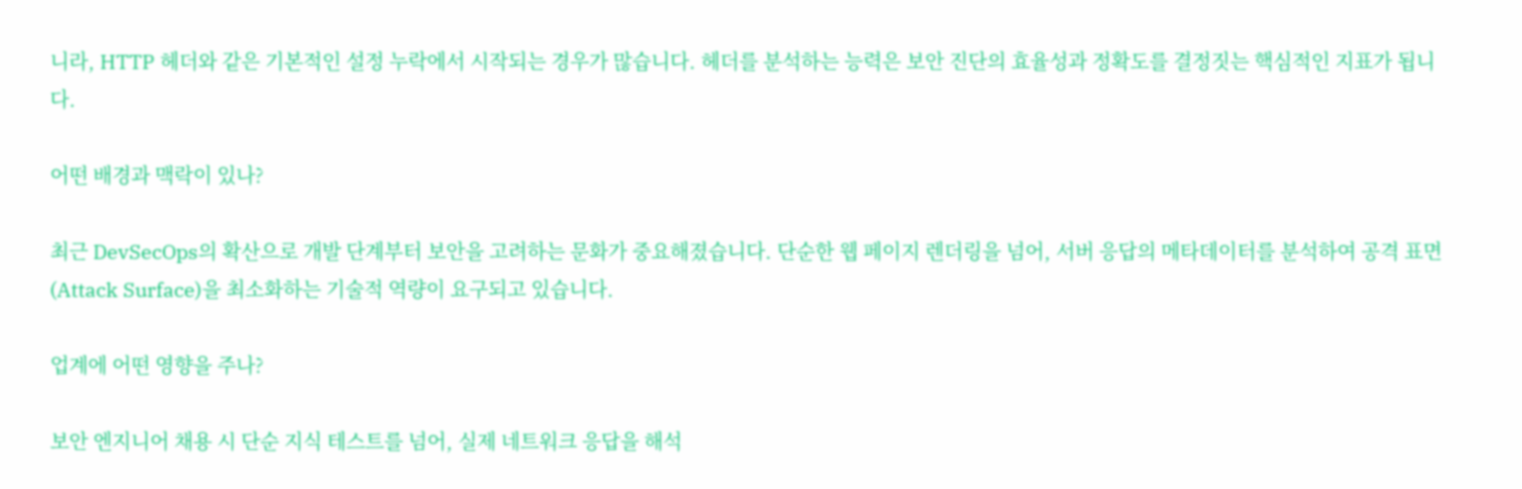니라, HTTP 헤더와 같은 기본적인 설정 누락에서 시작되는 경우가 많습니다. 헤더를 분석하는 능력은 보안 진단의 효율성과 정확도를 결정짓는 핵심적인 지표가 됩니다.

어떤 배경과 맥락이 있나?

최근 DevSecOps의 확산으로 개발 단계부터 보안을 고려하는 문화가 중요해졌습니다. 단순한 웹 페이지 렌더링을 넘어, 서버 응답의 메타데이터를 분석하여 공격 표면(Attack Surface)을 최소화하는 기술적 역량이 요구되고 있습니다.

업계에 어떤 영향을 주나?

보안 엔지니어 채용 시 단순 지식 테스트를 넘어, 실제 네트워크 응답을 해석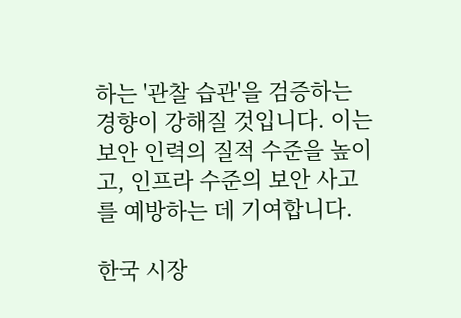하는 '관찰 습관'을 검증하는 경향이 강해질 것입니다. 이는 보안 인력의 질적 수준을 높이고, 인프라 수준의 보안 사고를 예방하는 데 기여합니다.

한국 시장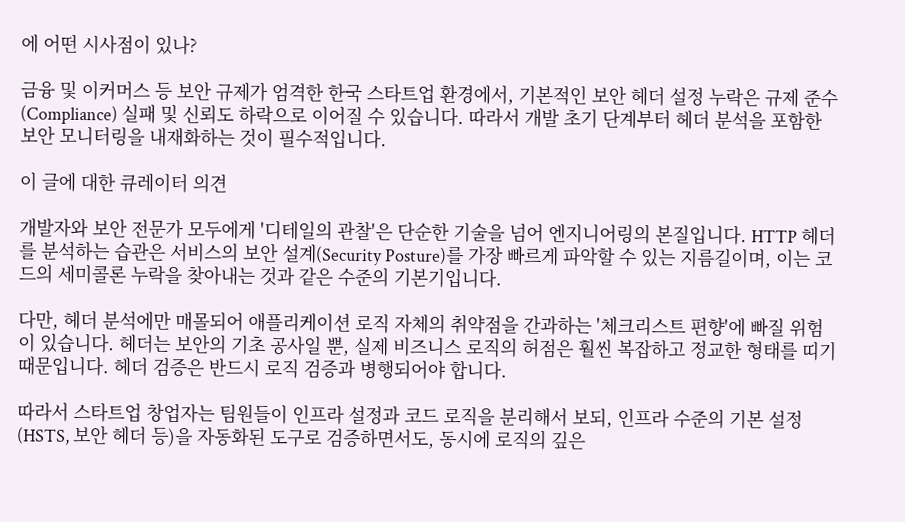에 어떤 시사점이 있나?

금융 및 이커머스 등 보안 규제가 엄격한 한국 스타트업 환경에서, 기본적인 보안 헤더 설정 누락은 규제 준수(Compliance) 실패 및 신뢰도 하락으로 이어질 수 있습니다. 따라서 개발 초기 단계부터 헤더 분석을 포함한 보안 모니터링을 내재화하는 것이 필수적입니다.

이 글에 대한 큐레이터 의견

개발자와 보안 전문가 모두에게 '디테일의 관찰'은 단순한 기술을 넘어 엔지니어링의 본질입니다. HTTP 헤더를 분석하는 습관은 서비스의 보안 설계(Security Posture)를 가장 빠르게 파악할 수 있는 지름길이며, 이는 코드의 세미콜론 누락을 찾아내는 것과 같은 수준의 기본기입니다.

다만, 헤더 분석에만 매몰되어 애플리케이션 로직 자체의 취약점을 간과하는 '체크리스트 편향'에 빠질 위험이 있습니다. 헤더는 보안의 기초 공사일 뿐, 실제 비즈니스 로직의 허점은 훨씬 복잡하고 정교한 형태를 띠기 때문입니다. 헤더 검증은 반드시 로직 검증과 병행되어야 합니다.

따라서 스타트업 창업자는 팀원들이 인프라 설정과 코드 로직을 분리해서 보되, 인프라 수준의 기본 설정(HSTS, 보안 헤더 등)을 자동화된 도구로 검증하면서도, 동시에 로직의 깊은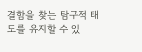결함을 찾는 탐구적 태도를 유지할 수 있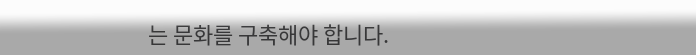는 문화를 구축해야 합니다.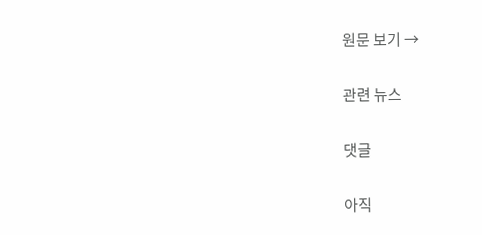원문 보기 →

관련 뉴스

댓글

아직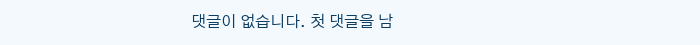댓글이 없습니다. 첫 댓글을 남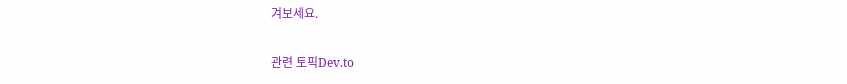겨보세요.

관련 토픽Dev.to